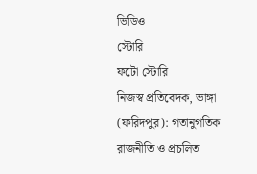ভিডিও
স্টোরি
ফটো স্টোরি
নিজস্ব প্রতিবেদক, ভাঙ্গা (ফরিদপুর): গতানুগতিক রাজনীতি ও প্রচলিত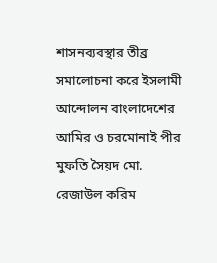শাসনব্যবস্থার তীব্র সমালোচনা করে ইসলামী আন্দোলন বাংলাদেশের আমির ও চরমোনাই পীর মুফতি সৈয়দ মো. রেজাউল করিম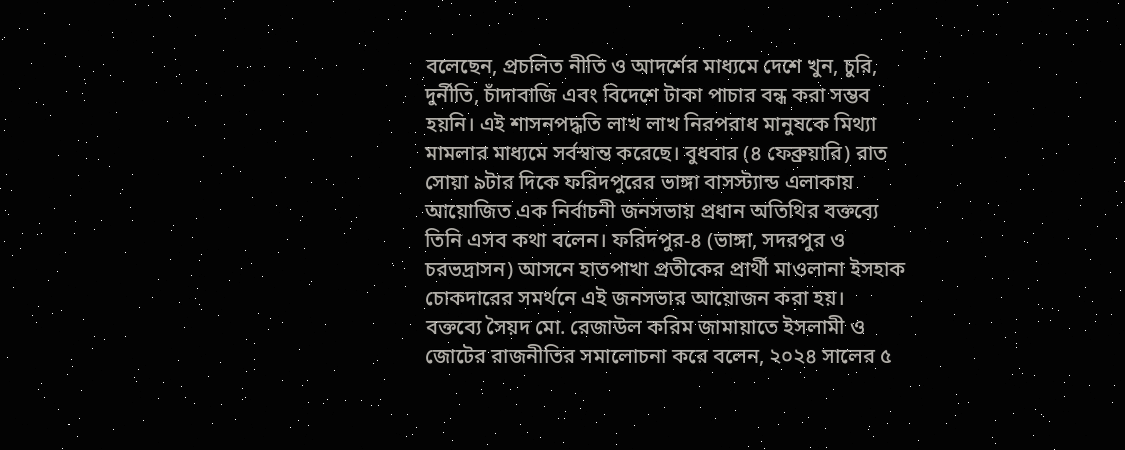বলেছেন, প্রচলিত নীতি ও আদর্শের মাধ্যমে দেশে খুন, চুরি, দুর্নীতি, চাঁদাবাজি এবং বিদেশে টাকা পাচার বন্ধ করা সম্ভব হয়নি। এই শাসনপদ্ধতি লাখ লাখ নিরপরাধ মানুষকে মিথ্যা মামলার মাধ্যমে সর্বস্বান্ত করেছে। বুধবার (৪ ফেব্রুয়ারি) রাত সোয়া ৯টার দিকে ফরিদপুরের ভাঙ্গা বাসস্ট্যান্ড এলাকায় আয়োজিত এক নির্বাচনী জনসভায় প্রধান অতিথির বক্তব্যে তিনি এসব কথা বলেন। ফরিদপুর-৪ (ভাঙ্গা, সদরপুর ও চরভদ্রাসন) আসনে হাতপাখা প্রতীকের প্রার্থী মাওলানা ইসহাক চোকদারের সমর্থনে এই জনসভার আয়োজন করা হয়।
বক্তব্যে সৈয়দ মো. রেজাউল করিম জামায়াতে ইসলামী ও জোটের রাজনীতির সমালোচনা করে বলেন, ২০২৪ সালের ৫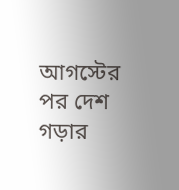আগস্টের পর দেশ গড়ার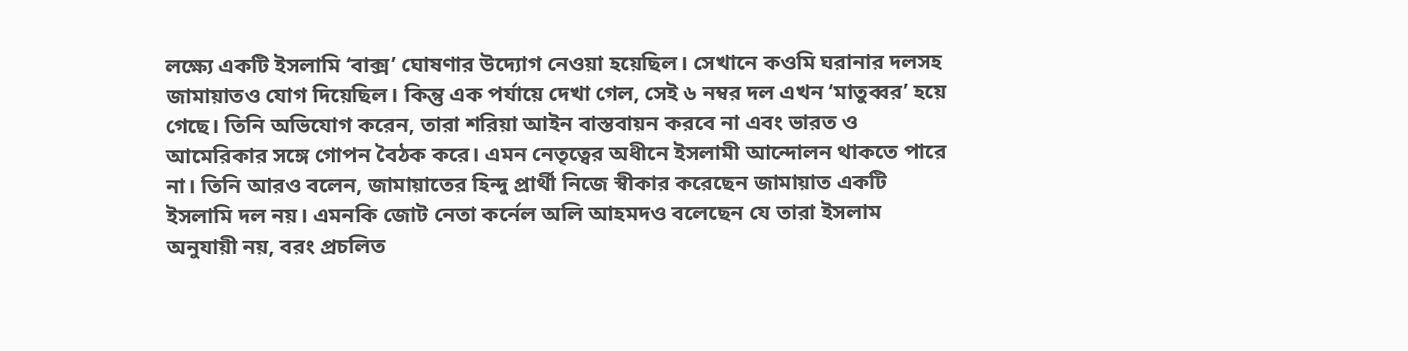লক্ষ্যে একটি ইসলামি ‘বাক্স’ ঘোষণার উদ্যোগ নেওয়া হয়েছিল। সেখানে কওমি ঘরানার দলসহ জামায়াতও যোগ দিয়েছিল। কিন্তু এক পর্যায়ে দেখা গেল, সেই ৬ নম্বর দল এখন ‘মাতুব্বর’ হয়ে গেছে। তিনি অভিযোগ করেন, তারা শরিয়া আইন বাস্তবায়ন করবে না এবং ভারত ও আমেরিকার সঙ্গে গোপন বৈঠক করে। এমন নেতৃত্বের অধীনে ইসলামী আন্দোলন থাকতে পারে না। তিনি আরও বলেন, জামায়াতের হিন্দু প্রার্থী নিজে স্বীকার করেছেন জামায়াত একটি ইসলামি দল নয়। এমনকি জোট নেতা কর্নেল অলি আহমদও বলেছেন যে তারা ইসলাম অনুযায়ী নয়, বরং প্রচলিত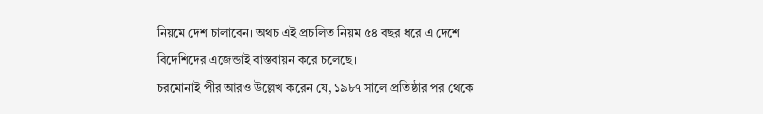নিয়মে দেশ চালাবেন। অথচ এই প্রচলিত নিয়ম ৫৪ বছর ধরে এ দেশে বিদেশিদের এজেন্ডাই বাস্তবায়ন করে চলেছে।
চরমোনাই পীর আরও উল্লেখ করেন যে, ১৯৮৭ সালে প্রতিষ্ঠার পর থেকে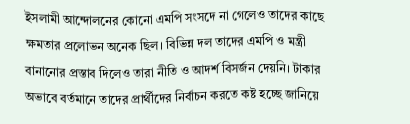ইসলামী আন্দোলনের কোনো এমপি সংসদে না গেলেও তাদের কাছে ক্ষমতার প্রলোভন অনেক ছিল। বিভিন্ন দল তাদের এমপি ও মন্ত্রী বানানোর প্রস্তাব দিলেও তারা নীতি ও আদর্শ বিসর্জন দেয়নি। টাকার অভাবে বর্তমানে তাদের প্রার্থীদের নির্বাচন করতে কষ্ট হচ্ছে জানিয়ে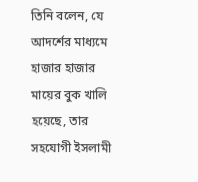তিনি বলেন, যে আদর্শের মাধ্যমে হাজার হাজার মায়ের বুক খালি হয়েছে, তার সহযোগী ইসলামী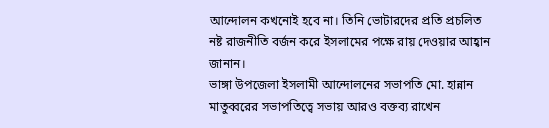আন্দোলন কখনোই হবে না। তিনি ভোটারদের প্রতি প্রচলিত নষ্ট রাজনীতি বর্জন করে ইসলামের পক্ষে রায় দেওয়ার আহ্বান জানান।
ভাঙ্গা উপজেলা ইসলামী আন্দোলনের সভাপতি মো. হান্নান মাতুব্বরের সভাপতিত্বে সভায় আরও বক্তব্য রাখেন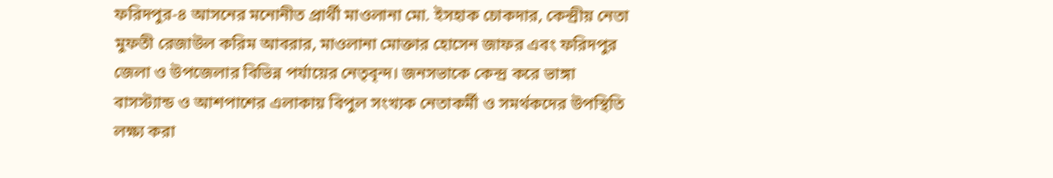ফরিদপুর-৪ আসনের মনোনীত প্রার্থী মাওলানা মো. ইসহাক চোকদার, কেন্দ্রীয় নেতা মুফতী রেজাউল করিম আবরার, মাওলানা মোক্তার হোসেন জাফর এবং ফরিদপুর জেলা ও উপজেলার বিভিন্ন পর্যায়ের নেতৃবৃন্দ। জনসভাকে কেন্দ্র করে ভাঙ্গা বাসস্ট্যান্ড ও আশপাশের এলাকায় বিপুল সংখ্যক নেতাকর্মী ও সমর্থকদের উপস্থিতি লক্ষ্য করা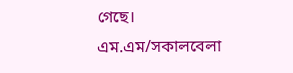গেছে।
এম.এম/সকালবেলা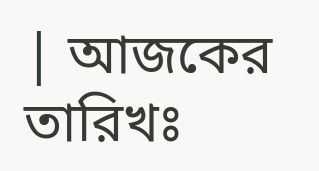| আজকের তারিখঃ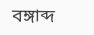বঙ্গাব্দ